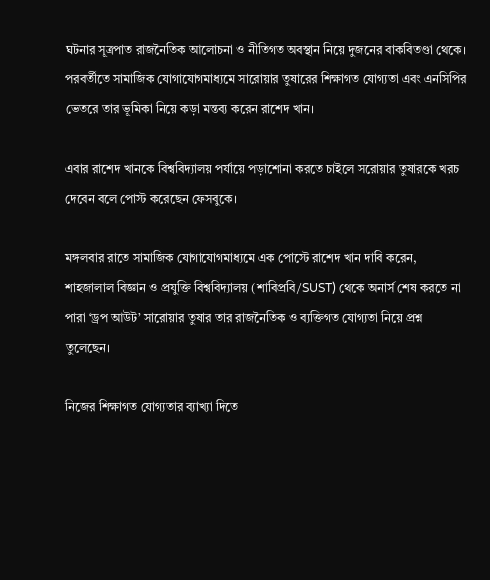ঘটনার সূত্রপাত রাজনৈতিক আলোচনা ও নীতিগত অবস্থান নিয়ে দুজনের বাকবিতণ্ডা থেকে। পরবর্তীতে সামাজিক যোগাযোগমাধ্যমে সারোয়ার তুষারের শিক্ষাগত যোগ্যতা এবং এনসিপির ভেতরে তার ভূমিকা নিয়ে কড়া মন্তব্য করেন রাশেদ খান।

এবার রাশেদ খানকে বিশ্ববিদ্যালয় পর্যায়ে পড়াশোনা করতে চাইলে সরোয়ার তুষারকে খরচ দেবেন বলে পোস্ট করেছেন ফেসবুকে।

মঙ্গলবার রাতে সামাজিক যোগাযোগমাধ্যমে এক পোস্টে রাশেদ খান দাবি করেন, শাহজালাল বিজ্ঞান ও প্রযুক্তি বিশ্ববিদ্যালয় (শাবিপ্রবি/SUST) থেকে অনার্স শেষ করতে না পারা ‘ড্রপ আউট’ সারোয়ার তুষার তার রাজনৈতিক ও ব্যক্তিগত যোগ্যতা নিয়ে প্রশ্ন তুলেছেন।

নিজের শিক্ষাগত যোগ্যতার ব্যাখ্যা দিতে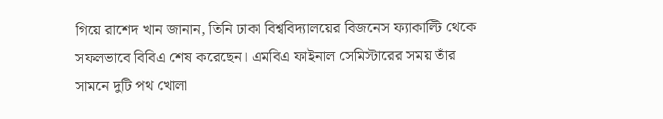গিয়ে রাশেদ খান জানান, তিনি ঢাকা বিশ্ববিদ্যালয়ের বিজনেস ফ্যাকাল্টি থেকে সফলভাবে বিবিএ শেষ করেছেন। এমবিএ ফাইনাল সেমিস্টারের সময় তাঁর সামনে দুটি পথ খোলা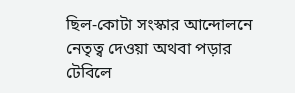ছিল-কোটা সংস্কার আন্দোলনে নেতৃত্ব দেওয়া অথবা পড়ার টেবিলে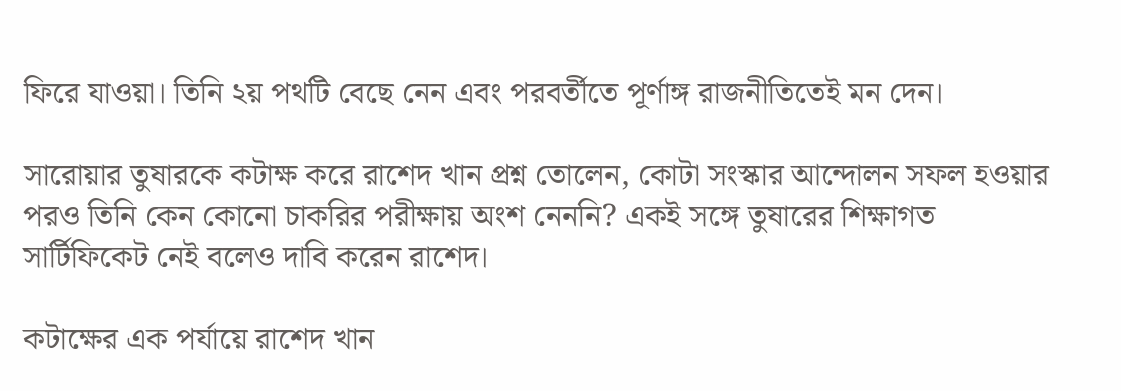ফিরে যাওয়া। তিনি ২য় পথটি বেছে নেন এবং পরবর্তীতে পূর্ণাঙ্গ রাজনীতিতেই মন দেন।

সারোয়ার তুষারকে কটাক্ষ করে রাশেদ খান প্রশ্ন তোলেন, কোটা সংস্কার আন্দোলন সফল হওয়ার পরও তিনি কেন কোনো চাকরির পরীক্ষায় অংশ নেননি? একই সঙ্গে তুষারের শিক্ষাগত সার্টিফিকেট নেই বলেও দাবি করেন রাশেদ।

কটাক্ষের এক পর্যায়ে রাশেদ খান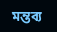মন্তব্য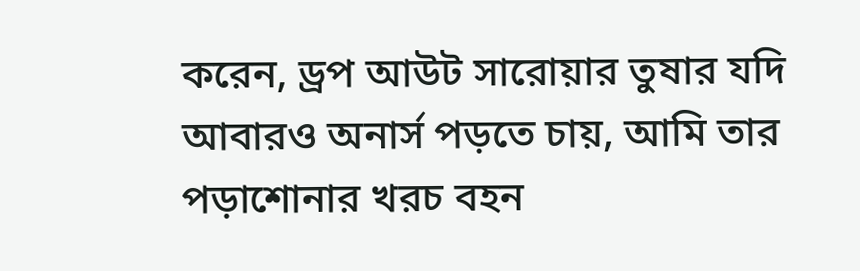করেন, ড্রপ আউট সারোয়ার তুষার যদি আবারও অনার্স পড়তে চায়, আমি তার পড়াশোনার খরচ বহন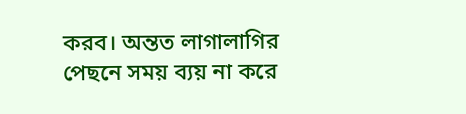করব। অন্তত লাগালাগির পেছনে সময় ব্যয় না করে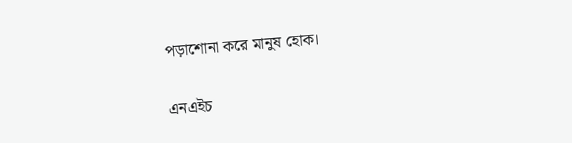পড়াশোনা করে মানুষ হোক।

এনএইচ